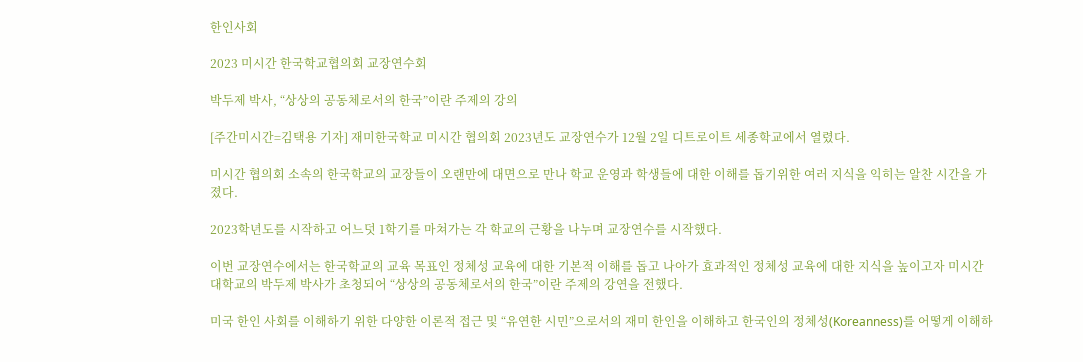한인사회

2023 미시간 한국학교협의회 교장연수회

박두제 박사, “상상의 공동체로서의 한국”이란 주제의 강의

[주간미시간=김택용 기자] 재미한국학교 미시간 협의회 2023년도 교장연수가 12월 2일 디트로이트 세종학교에서 열렸다.

미시간 협의회 소속의 한국학교의 교장들이 오랜만에 대면으로 만나 학교 운영과 학생들에 대한 이해를 돕기위한 여러 지식을 익히는 알찬 시간을 가졌다.

2023학년도를 시작하고 어느덧 1학기를 마쳐가는 각 학교의 근황을 나누며 교장연수를 시작했다.

이번 교장연수에서는 한국학교의 교육 목표인 정체성 교육에 대한 기본적 이해를 돕고 나아가 효과적인 정체성 교육에 대한 지식을 높이고자 미시간 대학교의 박두제 박사가 초청되어 “상상의 공동체로서의 한국”이란 주제의 강연을 전했다.

미국 한인 사회를 이해하기 위한 다양한 이론적 접근 및 “유연한 시민”으로서의 재미 한인을 이해하고 한국인의 정체성(Koreanness)를 어떻게 이해하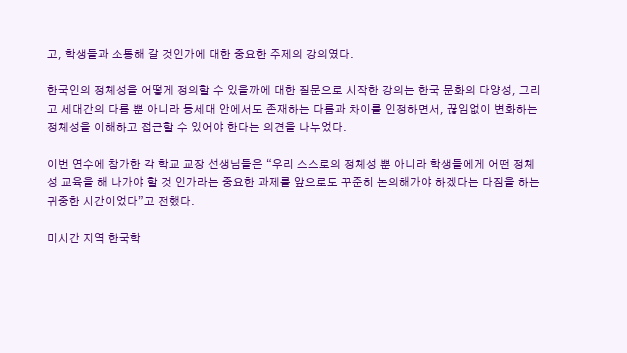고, 학생들과 소통해 갈 것인가에 대한 중요한 주제의 강의였다.

한국인의 정체성을 어떻게 정의할 수 있을까에 대한 질문으로 시작한 강의는 한국 문화의 다양성, 그리고 세대간의 다름 뿐 아니라 동세대 안에서도 존재하는 다름과 차이를 인정하면서, 끊임없이 변화하는 정체성을 이해하고 접근할 수 있어야 한다는 의견을 나누었다.

이번 연수에 참가한 각 학교 교장 선생님들은 “우리 스스로의 정체성 뿐 아니라 학생들에게 어떤 정체성 교육을 해 나가야 할 것 인가라는 중요한 과제를 앞으로도 꾸준히 논의해가야 하겠다는 다짐을 하는 귀중한 시간이었다”고 전했다.

미시간 지역 한국학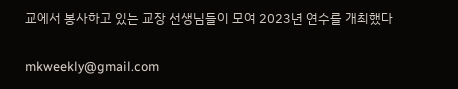교에서 봉사하고 있는 교장 선생님들이 모여 2023년 연수를 개최했다

mkweekly@gmail.com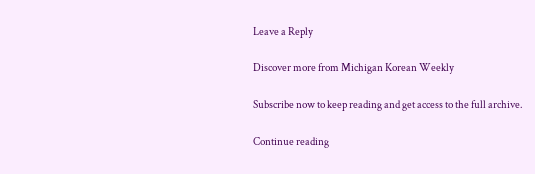Leave a Reply

Discover more from Michigan Korean Weekly

Subscribe now to keep reading and get access to the full archive.

Continue reading